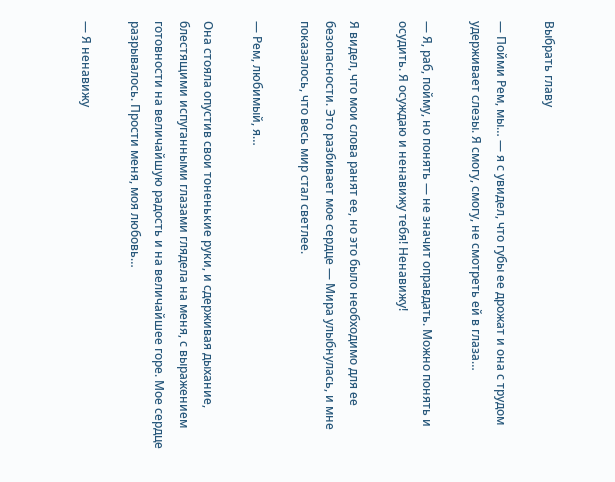Выбрать главу

— Пойми Рем, мы… — я с увидел, что губы ее дрожат и она с трудом удерживает слезы. Я смогу, смогу, не смотреть ей в глаза…

— Я, раб, пойму, но понять — не значит оправдать. Можно понять и осудить. Я осуждаю и ненавижу тебя! Ненавижу!

Я видел, что мои слова ранят ее, но это было необходимо для ее безопасности. Это разбивает мое сердце — Мира улыбнулась, и мне показалось, что весь мир стал светлее.

— Рем, любимый, я…

Она стояла опустив свои тоненькие руки, и сдерживая дыхание, блестящими испуганными глазами глядела на меня, с выражением готовности на величайшую радость и на величайшее горе. Мое сердце разрывалось. Прости меня, моя любовь…

— Я ненавижу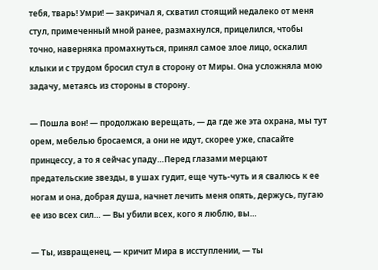тебя, тварь! Умри! — закричал я, схватил стоящий недалеко от меня стул, примеченный мной ранее, размахнулся, прицелился, чтобы точно, наверняка промахнуться, принял самое злое лицо, оскалил клыки и с трудом бросил стул в сторону от Миры. Она усложняла мою задачу, метаясь из стороны в сторону.

— Пошла вон! — продолжаю верещать, — да где же эта охрана, мы тут орем, мебелью бросаемся, а они не идут, скорее уже, спасайте принцессу, а то я сейчас упаду…Перед глазами мерцают предательские звезды, в ушах гудит, еще чуть-чуть и я свалюсь к ее ногам и она, добрая душа, начнет лечить меня опять, держусь, пугаю ее изо всех сил… — Вы убили всех, кого я люблю, вы…

— Ты, извращенец, — кричит Мира в исступлении, — ты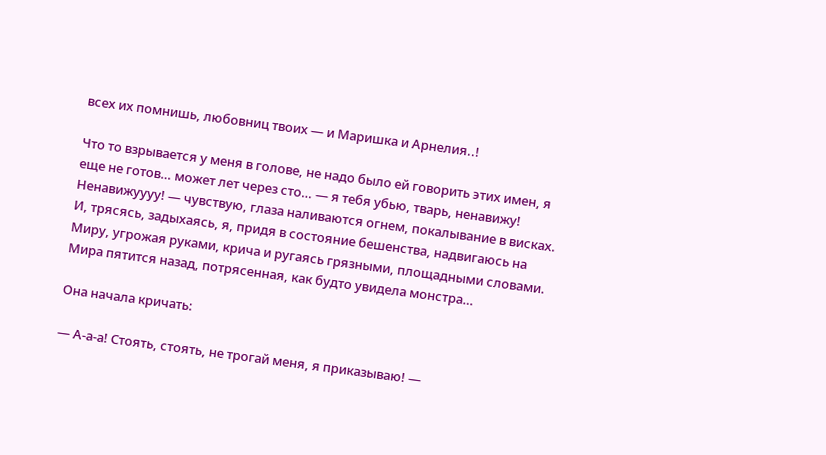всех их помнишь, любовниц твоих — и Маришка и Арнелия..!

Что то взрывается у меня в голове, не надо было ей говорить этих имен, я еще не готов… может лет через сто… — я тебя убью, тварь, ненавижу! Ненавижуууу! — чувствую, глаза наливаются огнем, покалывание в висках. И, трясясь, задыхаясь, я, придя в состояние бешенства, надвигаюсь на Миру, угрожая руками, крича и ругаясь грязными, площадными словами. Мира пятится назад, потрясенная, как будто увидела монстра…

Она начала кричать:

— А-а-а! Стоять, стоять, не трогай меня, я приказываю! —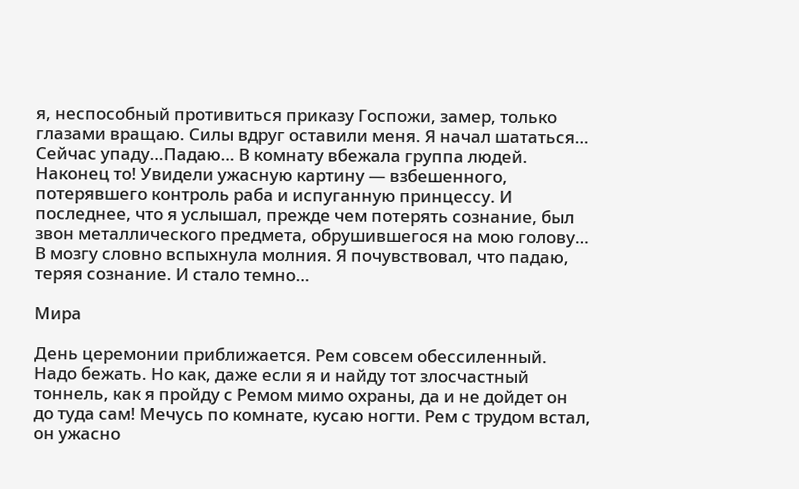я, неспособный противиться приказу Госпожи, замер, только глазами вращаю. Силы вдруг оставили меня. Я начал шататься… Сейчас упаду…Падаю… В комнату вбежала группа людей. Наконец то! Увидели ужасную картину — взбешенного, потерявшего контроль раба и испуганную принцессу. И последнее, что я услышал, прежде чем потерять сознание, был звон металлического предмета, обрушившегося на мою голову… В мозгу словно вспыхнула молния. Я почувствовал, что падаю, теряя сознание. И стало темно…

Мира

День церемонии приближается. Рем совсем обессиленный. Надо бежать. Но как, даже если я и найду тот злосчастный тоннель, как я пройду с Ремом мимо охраны, да и не дойдет он до туда сам! Мечусь по комнате, кусаю ногти. Рем с трудом встал, он ужасно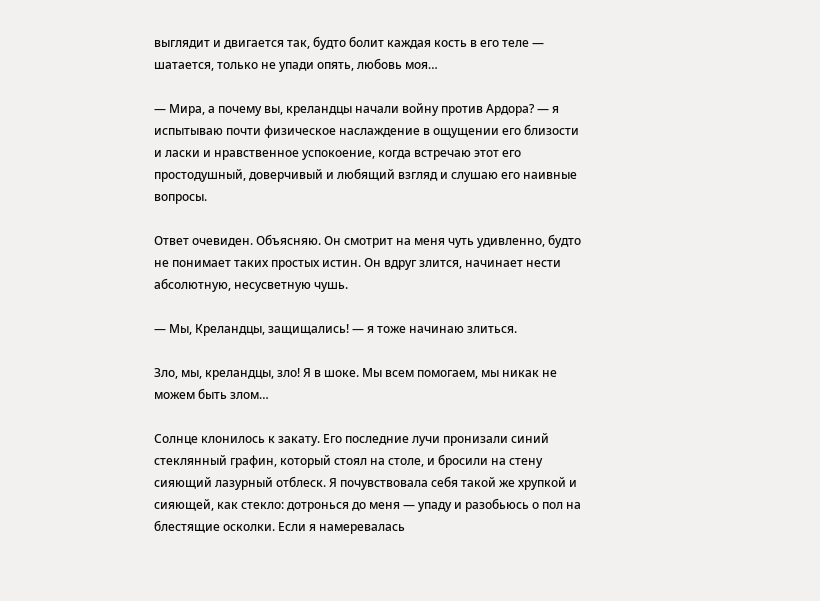выглядит и двигается так, будто болит каждая кость в его теле — шатается, только не упади опять, любовь моя…

— Мира, а почему вы, креландцы начали войну против Ардора? — я испытываю почти физическое наслаждение в ощущении его близости и ласки и нравственное успокоение, когда встречаю этот его простодушный, доверчивый и любящий взгляд и слушаю его наивные вопросы.

Ответ очевиден. Объясняю. Он смотрит на меня чуть удивленно, будто не понимает таких простых истин. Он вдруг злится, начинает нести абсолютную, несусветную чушь.

— Мы, Креландцы, защищались! — я тоже начинаю злиться.

Зло, мы, креландцы, зло! Я в шоке. Мы всем помогаем, мы никак не можем быть злом…

Солнце клонилось к закату. Его последние лучи пронизали синий стеклянный графин, который стоял на столе, и бросили на стену сияющий лазурный отблеск. Я почувствовала себя такой же хрупкой и сияющей, как стекло: дотронься до меня — упаду и разобьюсь о пол на блестящие осколки. Если я намеревалась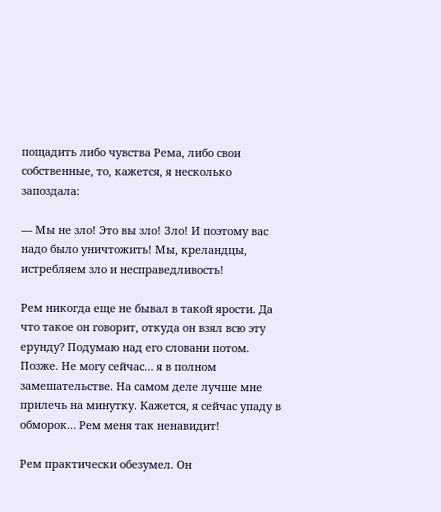пощадить либо чувства Рема, либо свои собственные, то, кажется, я несколько запоздала:

— Мы не зло! Это вы зло! Зло! И поэтому вас надо было уничтожить! Мы, креландцы, истребляем зло и несправедливость!

Рем никогда еще не бывал в такой ярости. Да что такое он говорит, откуда он взял всю эту ерунду? Подумаю над его словани потом. Позже. Не могу сейчас… я в полном замешательстве. На самом деле лучше мне прилечь на минутку. Кажется, я сейчас упаду в обморок… Рем меня так ненавидит!

Рем практически обезумел. Он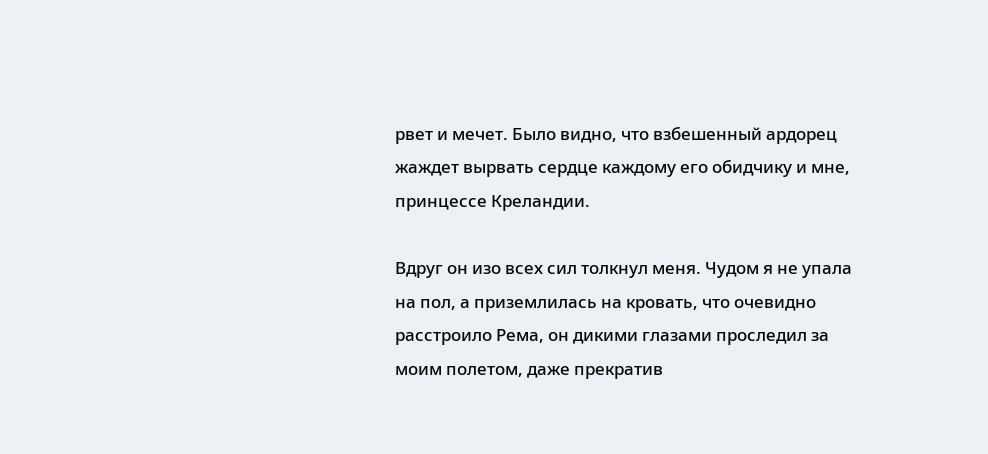рвет и мечет. Было видно, что взбешенный ардорец жаждет вырвать сердце каждому его обидчику и мне, принцессе Креландии.

Вдруг он изо всех сил толкнул меня. Чудом я не упала на пол, а приземлилась на кровать, что очевидно расстроило Рема, он дикими глазами проследил за моим полетом, даже прекратив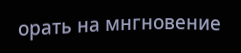орать на мнгновение